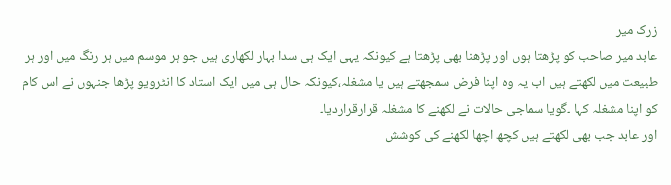زرک میر
عابد میر صاحب کو پڑھتا ہوں اور پڑھنا بھی پڑھتا ہے کیونکہ یہی ایک ہی سدا بہار لکھاری ہیں جو ہر موسم میں ہر رنگ میں اور ہر طبیعت میں لکھتے ہیں اب یہ وہ اپنا فرض سمجھتے ہیں یا مشغلہ،کیونکہ حال ہی میں ایک استاد کا انٹرویو پڑھا جنہوں نے اس کام کو اپنا مشغلہ کہا ۔گویا سماجی حالات نے لکھنے کا مشغلہ قرارقراردیا۔
اور عابد جب بھی لکھتے ہیں کچھ اچھا لکھنے کی کوشش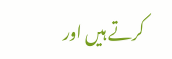کرتے ہیں اور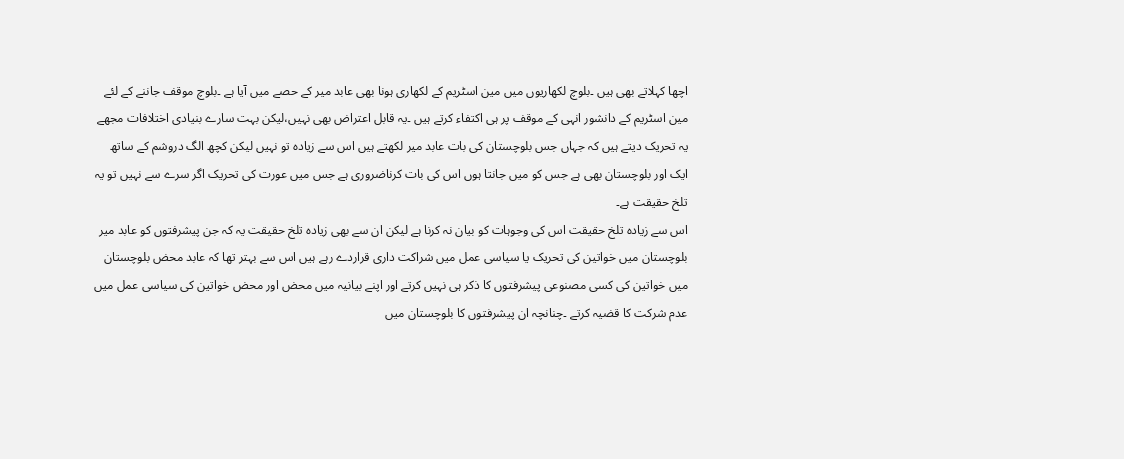اچھا کہلاتے بھی ہیں ۔بلوچ لکھاریوں میں مین اسٹریم کے لکھاری ہونا بھی عابد میر کے حصے میں آیا ہے ۔بلوچ موقف جاننے کے لئے مین اسٹریم کے دانشور انہی کے موقف پر ہی اکتفاء کرتے ہیں ۔یہ قابل اعتراض بھی نہیں،لیکن بہت سارے بنیادی اختلافات مجھے یہ تحریک دیتے ہیں کہ جہاں جس بلوچستان کی بات عابد میر لکھتے ہیں اس سے زیادہ تو نہیں لیکن کچھ الگ دروشم کے ساتھ ایک اور بلوچستان بھی ہے جس کو میں جانتا ہوں اس کی بات کرناضروری ہے جس میں عورت کی تحریک اگر سرے سے نہیں تو یہ تلخ حقیقت ہے۔
اس سے زیادہ تلخ حقیقت اس کی وجوہات کو بیان نہ کرنا ہے لیکن ان سے بھی زیادہ تلخ حقیقت یہ کہ جن پیشرفتوں کو عابد میر بلوچستان میں خواتین کی تحریک یا سیاسی عمل میں شراکت داری قراردے رہے ہیں اس سے بہتر تھا کہ عابد محض بلوچستان میں خواتین کی کسی مصنوعی پیشرفتوں کا ذکر ہی نہیں کرتے اور اپنے بیانیہ میں محض اور محض خواتین کی سیاسی عمل میں عدم شرکت کا قضیہ کرتے ۔چنانچہ ان پیشرفتوں کا بلوچستان میں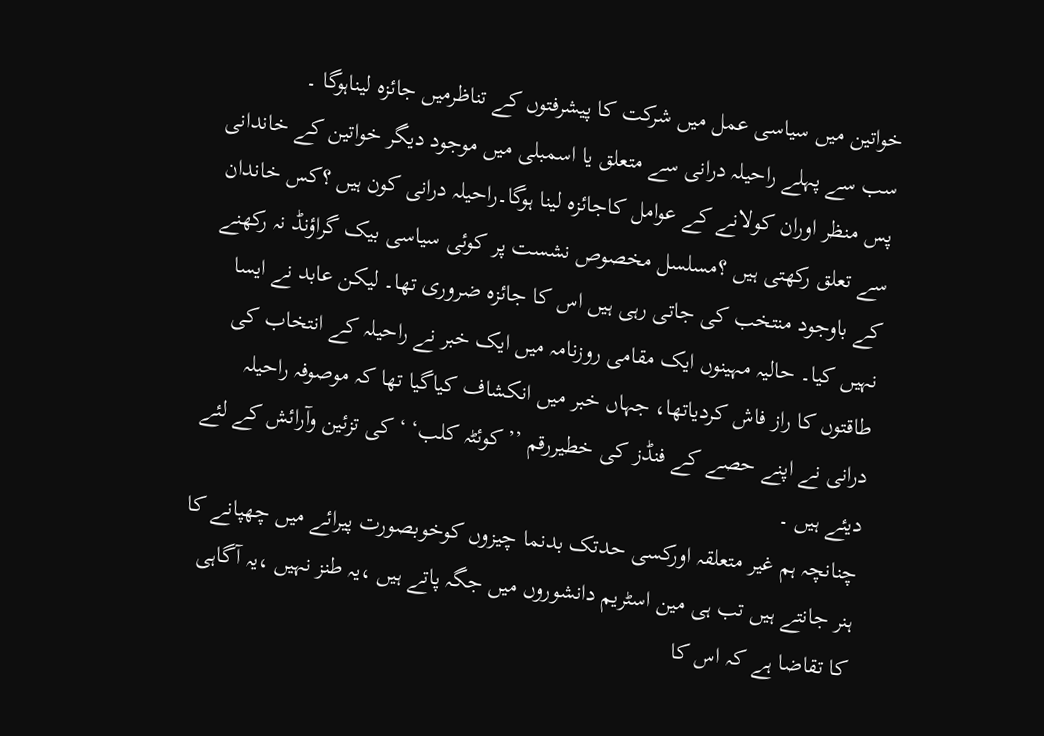خواتین میں سیاسی عمل میں شرکت کا پیشرفتوں کے تناظرمیں جائزہ لیناہوگا ۔
سب سے پہلے راحیلہ درانی سے متعلق یا اسمبلی میں موجود دیگر خواتین کے خاندانی پس منظر اوران کولانے کے عوامل کاجائزہ لینا ہوگا۔راحیلہ درانی کون ہیں ؟کس خاندان سے تعلق رکھتی ہیں ؟مسلسل مخصوص نشست پر کوئی سیاسی بیک گراؤنڈ نہ رکھنے کے باوجود منتخب کی جاتی رہی ہیں اس کا جائزہ ضروری تھا۔ لیکن عابد نے ایسا نہیں کیا۔ حالیہ مہینوں ایک مقامی روزنامہ میں ایک خبر نے راحیلہ کے انتخاب کی طاقتوں کا راز فاش کردیاتھا، جہاں خبر میں انکشاف کیاگیا تھا کہ موصوفہ راحیلہ درانی نے اپنے حصے کے فنڈز کی خطیررقم ’’ کوئٹہ کلب‘ ‘ کی تزئین وآرائش کے لئے دیئے ہیں ۔
چنانچہ ہم غیر متعلقہ اورکسی حدتک بدنما چیزوں کوخوبصورت پیرائے میں چھپانے کا ہنر جانتے ہیں تب ہی مین اسٹریم دانشوروں میں جگہ پاتے ہیں ،یہ طنز نہیں ،یہ آگاہی کا تقاضا ہے کہ اس کا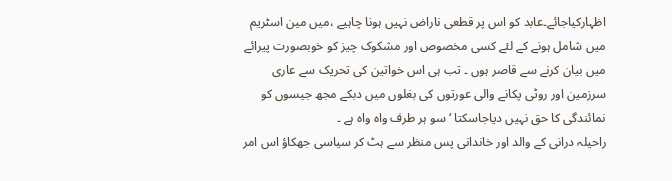اظہارکیاجائے۔عابد کو اس پر قطعی ناراض نہیں ہونا چاہیے ،میں مین اسٹریم میں شامل ہونے کے لئے کسی مخصوص اور مشکوک چیز کو خوبصورت پیرائے میں بیان کرنے سے قاصر ہوں ۔ تب ہی اس خواتین کی تحریک سے عاری سرزمین اور روٹی پکانے والی عورتوں کی بغلوں میں دبکے مجھ جیسوں کو نمائندگی کا حق نہیں دیاجاسکتا ‘ سو ہر طرف واہ واہ ہے ۔
راحیلہ درانی کے والد اور خاندانی پس منظر سے ہٹ کر سیاسی جھکاؤ اس امر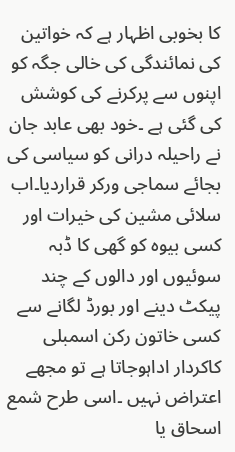کا بخوبی اظہار ہے کہ خواتین کی نمائندگی کی خالی جگہ کو اپنوں سے پرکرنے کی کوشش کی گئی ہے ۔خود بھی عابد جان نے راحیلہ درانی کو سیاسی کی بجائے سماجی ورکر قراردیا۔اب سلائی مشین کی خیرات اور کسی بیوہ کو گھی کا ڈبہ سوئیوں اور دالوں کے چند پیکٹ دینے اور بورڈ لگانے سے کسی خاتون رکن اسمبلی کاکردار اداہوجاتا ہے تو مجھے اعتراض نہیں ۔اسی طرح شمع اسحاق یا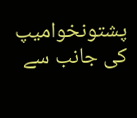پشتونخوامیپ کی جانب سے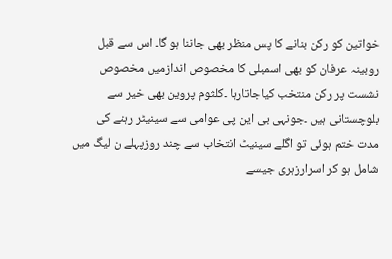خواتین کو رکن بنانے کا پس منظر بھی جاننا ہو گا۔ اس سے قبل روبینہ عرفان کو بھی اسمبلی کا مخصوص اندازمیں مخصوص نشست پر رکن منتخب کیاجاتارہا ۔کلثوم پروین بھی خیر سے بلوچستانی ہیں ۔جونہی بی این پی عوامی سے سینیٹر رہنے کی مدت ختم ہوئی تو اگلے سینیٹ انتخاب سے چند روزپہلے ن لیگ میں شامل ہو کر اسرارزہری جیسے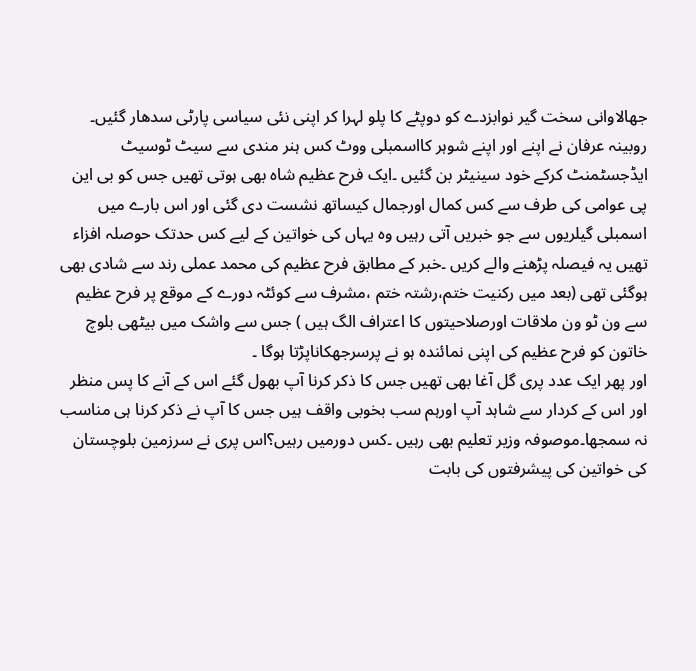جھالاوانی سخت گیر نوابزدے کو دوپٹے کا پلو لہرا کر اپنی نئی سیاسی پارٹی سدھار گئیں۔
روبینہ عرفان نے اپنے اور اپنے شوہر کااسمبلی ووٹ کس ہنر مندی سے سیٹ ٹوسیٹ ایڈجسٹمنٹ کرکے خود سینیٹر بن گئیں ۔ایک فرح عظیم شاہ بھی ہوتی تھیں جس کو بی این پی عوامی کی طرف سے کس کمال اورجمال کیساتھ نشست دی گئی اور اس بارے میں اسمبلی گیلریوں سے جو خبریں آتی رہیں وہ یہاں کی خواتین کے لیے کس حدتک حوصلہ افزاء تھیں یہ فیصلہ پڑھنے والے کریں ۔خبر کے مطابق فرح عظیم کی محمد عملی رند سے شادی بھی ہوگئی تھی (بعد میں رکنیت ختم،رشتہ ختم ،مشرف سے کوئٹہ دورے کے موقع پر فرح عظیم سے ون ٹو ون ملاقات اورصلاحیتوں کا اعتراف الگ ہیں ) جس سے واشک میں بیٹھی بلوچ خاتون کو فرح عظیم کی اپنی نمائندہ ہو نے پرسرجھکاناپڑتا ہوگا ۔
اور پھر ایک عدد پری گل آغا بھی تھیں جس کا ذکر کرنا آپ بھول گئے اس کے آنے کا پس منظر اور اس کے کردار سے شاہد آپ اورہم سب بخوبی واقف ہیں جس کا آپ نے ذکر کرنا ہی مناسب نہ سمجھا۔موصوفہ وزیر تعلیم بھی رہیں ۔کس دورمیں رہیں؟اس پری نے سرزمین بلوچستان کی خواتین کی پیشرفتوں کی بابت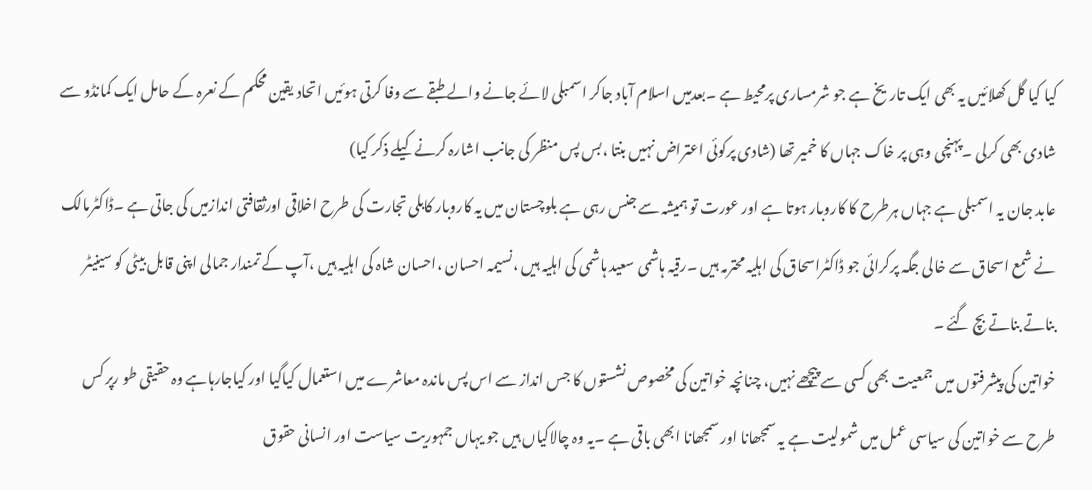کیا کیا گل کھلائیں یہ بھی ایک تاریخ ہے جو شرمساری پرمحیط ہے ۔بعدمیں اسلام آباد جاکر اسمبلی لائے جانے والے طبقے سے وفا کرتی ہوئیں اتحاد یقین محکم کے نعرہ کے حامل ایک کمانڈو سے شادی بھی کرلی ۔پہنچی وہی پر خاک جہاں کا خمیر تھا (شادی پرکوئی اعتراض نہیں بنتا ،بس پس منظر کی جانب اشارہ کرنے کیلے ذکر کیا)
عابد جان یہ اسمبلی ہے جہاں ہرطرح کا کاروبار ہوتا ہے اور عورت تو ہمیشہ سے جنس رہی ہے بلوچستان میں یہ کاروبار کابلی تجارت کی طرح اخلاقی اورثقافتی اندازمیں کی جاتی ہے ۔ڈاکٹرمالک نے شمع اسحاق سے خالی جگہ پرکرائی جو ڈاکٹراسحاق کی اہلیہ محترمہ ہیں ۔رقیہ ہاشمی سعید ہاشمی کی اہلیہ ہیں ،نسیمہ احسان ،احسان شاہ کی اہلیہ ہیں ،آپ کے تمندار جمالی اپنی قابل بیٹی کو سینیٹر بناتے بناتے بچ گئے ۔
خواتین کی پیشرفتوں میں جمعیت بھی کسی سے پیچھے نہیں، چنانچہ خواتین کی مخصوص نشستوں کا جس انداز سے اس پس ماندہ معاشرے میں استعمال کیاگیا اور کیاجارہاہے وہ حقیقی طو رپر کس طرح سے خواتین کی سیاسی عمل میں شمولیت ہے یہ سمجھانا اور سمجھانا ابھی باقی ہے ۔یہ وہ چالاکیاں ہیں جو یہاں جمہوریت سیاست اور انسانی حقوق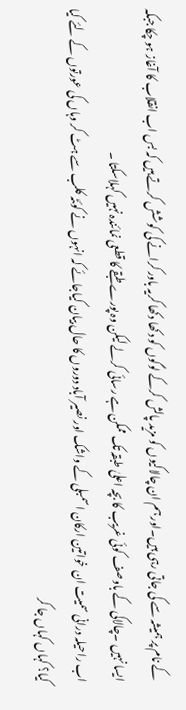کے نام پر ہمیشہ سے کی جاتی رہی ہیں۔اور ہم ان چالاکیوں کو مزید پالش کرکے لوگوں کو دکھا دکھا کریہ باور کرانے کی کوشش کرتے ہیں کہ بس اب انقلاب کا آغاز ہو چکا جبکہ ایسا نہیں ۔چالاکی کے باوصف کوئی غریب کا بچہ اعلیٰ طبقہ تک ممکن ہے رسائی کرلے لیکن وہ پورے طبقے کا قطعی نمائندہ نہیں کہلاسکتا ۔
اب راحیلہ درانی سمیت ان خواتین ارکان اسمبلی کے واشک اور نصیر آباد دوروں کا حال بیان کیاجائے کہ انہوں نے کوئٹہ کلب سے ہٹ کر وہاں کی عورتوں کے لئے کیا کیا؟ کہاں کہاں جا کر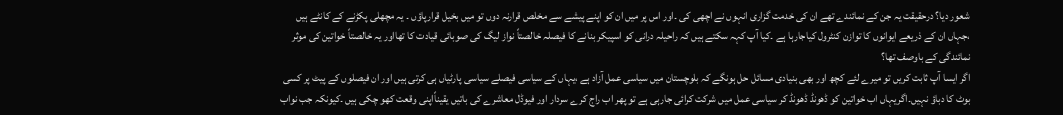شعور دیا؟ درحقیقت یہ جن کے نمائندے تھے ان کی خدمت گزاری انہوں نے اچھی کی ۔اور اس پر میں ان کو اپنے پیشے سے مخلص قرارنہ دوں تو میں بخیل قرارپاؤں ۔ یہ مچھلی پکڑنے کے کانٹے ہیں ،جہاں ان کے ذریعے ایوانوں کا توازن کنٹرول کیاجارہا ہے ۔کیا آپ کہہ سکتے ہیں کہ راحیلہ درانی کو اسپیکر بنانے کا فیصلہ خالصتاً نواز لیگ کی صوبائی قیادت کا تھااور یہ خالصتاً خواتین کی موثر نمائندگی کے باوصف تھا؟
اگر ایسا آپ ثابت کریں تو میرے لئے کچھ اور بھی بنیادی مسائل حل ہونگے کہ بلوچستان میں سیاسی عمل آزاد ہے ،یہاں کے سیاسی فیصلے سیاسی پارٹیاں ہی کرتی ہیں اور ان فیصلوں کے پیٹ پر کسی بوٹ کا دباؤ نہیں۔اگریہاں اب خواتین کو ڈھونڈ ڈھونڈ کر سیاسی عمل میں شرکت کرائی جارہی ہے تو پھر اب راج کرے سردار اور فیوڈل معاشرے کی باتیں یقیناًاپنی وقعت کھو چکی ہیں ۔کیونکہ جب نواب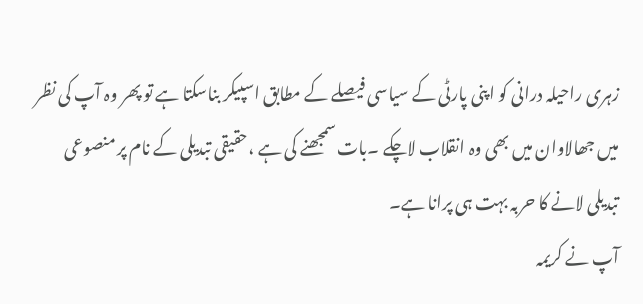زہری راحیلہ درانی کو اپنی پارٹی کے سیاسی فیصلے کے مطابق اسپیکر بناسکتا ہے تو پھر وہ آپ کی نظر میں جھالاوان میں بھی وہ انقلاب لاچکے ۔بات سمجھنے کی ہے ،حقیقی تبدیلی کے نام پر منصوعی تبدیلی لانے کا حربہ بہت ہی پرانا ہے۔
آپ نے کریمہ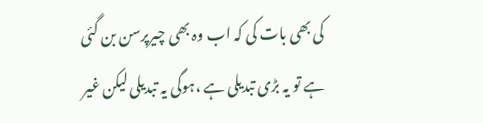کی بھی بات کی کہ اب وہ بھی چیرپرسن بن گئی ہے تو یہ بڑی تبدیلی ہے ،ہوگی یہ تبدیلی لیکن غیر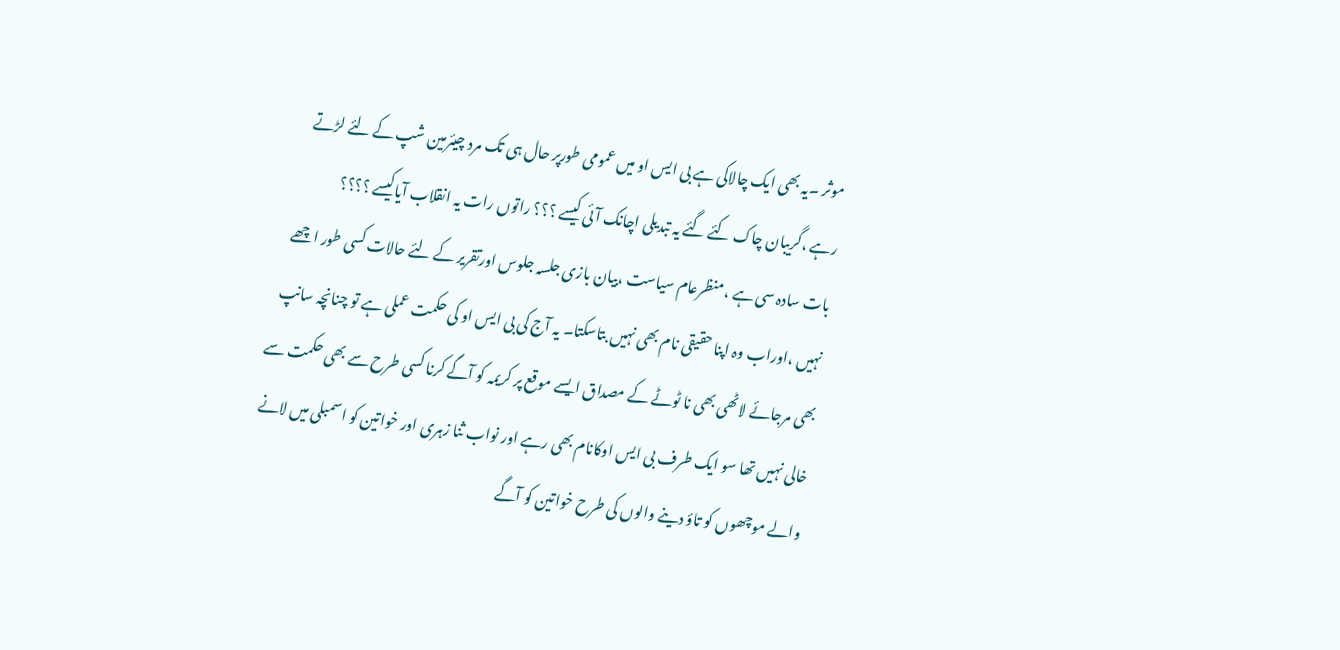موثر ۔یہ بھی ایک چالاکی ہے بی ایس او میں عمومی طورپر حال ہی تک مرد چیئرمین شپ کے لئے لڑتے رہے ،گریبان چاک کئے گئے یہ تبدیلی اچانک آئی کیسے ؟؟؟ راتوں رات یہ انقلاب آیاکیسے ؟؟؟؟
بات سادہ سی ہے ،منظرعام سیاست ،بیان بازی جلسہ جلوس اورتقریر کے لئے حالات کسی طور اچھے نہیں ،اوراب وہ اپنا حقیقی نام بھی نہیں بتاسکتا۔ یہ آج کی بی ایس او کی حکمت عملی ہے تو چنانچہ سانپ بھی مرجائے لاٹھی بھی نا ٹوٹے کے مصداق ایسے موقع پر کریمہ کو آگے کرنا کسی طرح سے بھی حکمت سے خالی نہیں تھا سو ایک طرف بی ایس اوکانام بھی رہے اور نواب ثنا زہری اور خواتین کو اسمبلی میں لانے والے موچھوں کو تاؤ دینے والوں کی طرح خواتین کو آگے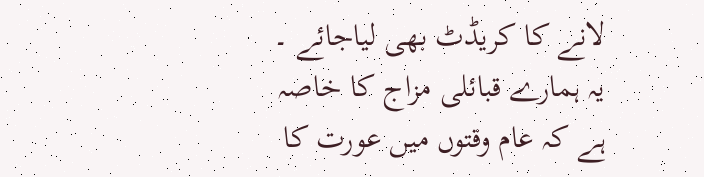لانے کا کریڈٹ بھی لیاجائے ۔
یہ ہمارے قبائلی مزاج کا خاصہ ہے کہ عام وقتوں میں عورت کا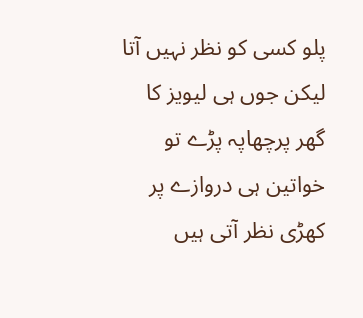پلو کسی کو نظر نہیں آتا لیکن جوں ہی لیویز کا گھر پرچھاپہ پڑے تو خواتین ہی دروازے پر کھڑی نظر آتی ہیں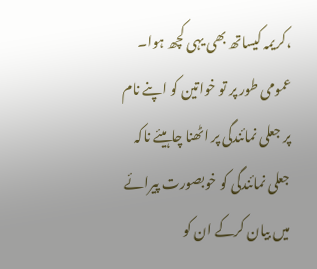،کریمہ کیساتھ بھی یہی کچھ ہوا۔ عمومی طور پر تو خواتین کو اپنے نام پر جعلی نمائندگی پر اٹھنا چاہیئے ناکہ جعلی نمائندگی کو خوبصورت پیرائے میں بیان کرکے ان کو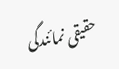حقیقی نمائندگی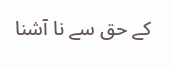کے حق سے نا آشنا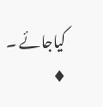کیاجائے ۔
♦